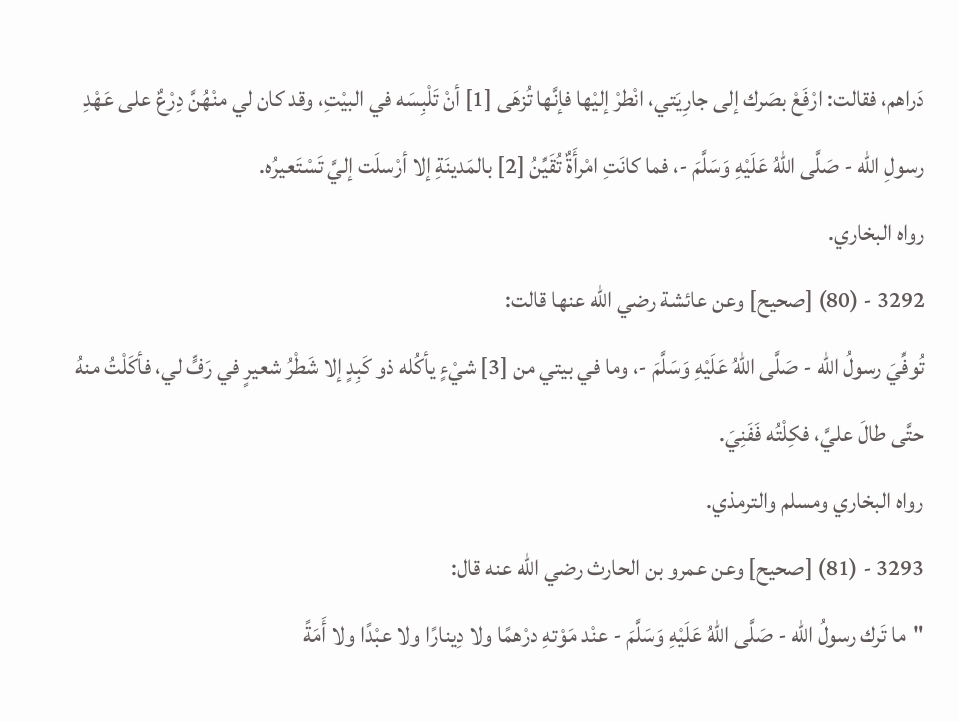دَراهم، فقالت: ارْفَعْ بصَرك إلى جارِيَتي، انْطرْ إليْها فإنَّها تُزهَى [1] أنْ تَلْبِسَه في البيْتِ، وقد كان لي منْهُنَّ دِرْعٌ على عَهْدِ رسولِ الله - صَلَّى اللهُ عَلَيْهِ وَسَلَّمَ -، فما كانَتِ امْرأَةٌ تُقَيِّنُ [2] بالمَدينَةِ إلا أرْسلَت إليَّ تَسْتَعيرُه.
رواه البخاري.
3292 - (80) [صحيح] وعن عائشة رضي الله عنها قالت:
تُوفِّيَ رسولُ الله - صَلَّى اللهُ عَلَيْهِ وَسَلَّمَ -، وما في بيتي من [3] شيْءٍ يأكُله ذو كَبِدٍ إلا شَطْرُ شعيرٍ في رَفٍّ لي، فأكَلْتُ منهُ حتَّى طالَ عليَّ، فكِلْتُه فَفَنِيَ.
رواه البخاري ومسلم والترمذي.
3293 - (81) [صحيح] وعن عمرو بن الحارث رضي الله عنه قال:
"ما تَرك رسولُ الله - صَلَّى اللهُ عَلَيْهِ وَسَلَّمَ - عنْد مَوْتهِ درْهمًا ولا دِينارًا ولا عبْدًا ولا أَمَةً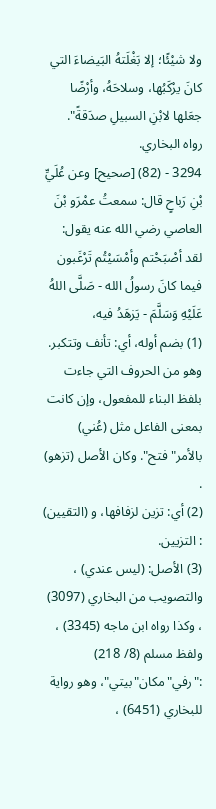ولا شيْئًا؛ إلا بَغْلَتهُ البَيضاءَ التي كانَ يرْكَبُها، وسلاحَهُ، وأرْضًا جعَلها لابْنِ السبيلِ صدَقةً".
رواه البخاري.
3294 - (82) [صحيح] وعن عُلَيِّ بْنِ رَباحٍ قال: سمعتُ عمْرَو بْنَ العاصي رضي الله عنه يقول:
لقد أصْبَحْتم وأمْسَيْتُم تَرْغَبون فيما كانَ رسولُ الله - صَلَّى اللهُ عَلَيْهِ وَسَلَّمَ - يَزهَدُ فيه،
(1) بضم أوله، أي: تأنف وتتكبر. وهو من الحروف التي جاءت بلفظ البناء للمفعول، وإن كانت بمعنى الفاعل مثل (عُني) بالأمر"فتح". وكان الأصل (تزهو) .
(2) أي: تزين لزفافها، و (التقيين) : التزيين.
(3) الأصل: (ليس عندي) ، والتصويب من البخاري (3097) ، وكذا رواه ابن ماجه (3345) ، ولفظ مسلم (8/ 218) :"رفي"مكان"بيتي"، وهو رواية للبخاري (6451) ،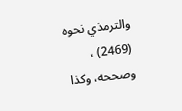والترمذي نحوه (2469) ، وصححه، وكذا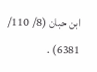ابن حبان (8/ 110/ 6381) .